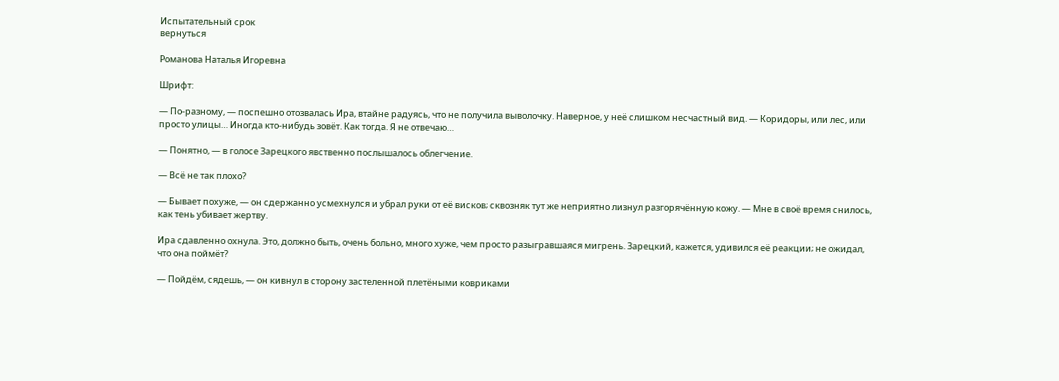Испытательный срок
вернуться

Романова Наталья Игоревна

Шрифт:

— По-разному, — поспешно отозвалась Ира, втайне радуясь, что не получила выволочку. Наверное, у неё слишком несчастный вид. — Коридоры, или лес, или просто улицы… Иногда кто-нибудь зовёт. Как тогда. Я не отвечаю…

— Понятно, — в голосе Зарецкого явственно послышалось облегчение.

— Всё не так плохо?

— Бывает похуже, — он сдержанно усмехнулся и убрал руки от её висков; сквозняк тут же неприятно лизнул разгорячённую кожу. — Мне в своё время снилось, как тень убивает жертву.

Ира сдавленно охнула. Это, должно быть, очень больно, много хуже, чем просто разыгравшаяся мигрень. Зарецкий, кажется, удивился её реакции; не ожидал, что она поймёт?

— Пойдём, сядешь, — он кивнул в сторону застеленной плетёными ковриками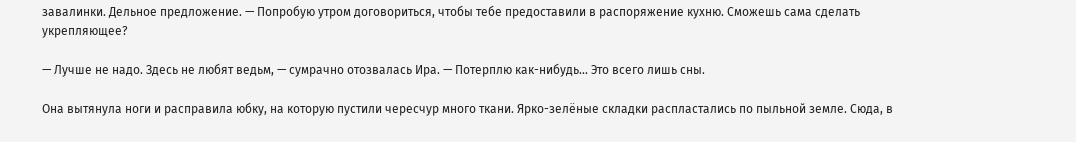завалинки. Дельное предложение. — Попробую утром договориться, чтобы тебе предоставили в распоряжение кухню. Сможешь сама сделать укрепляющее?

— Лучше не надо. Здесь не любят ведьм, — сумрачно отозвалась Ира. — Потерплю как-нибудь… Это всего лишь сны.

Она вытянула ноги и расправила юбку, на которую пустили чересчур много ткани. Ярко-зелёные складки распластались по пыльной земле. Сюда, в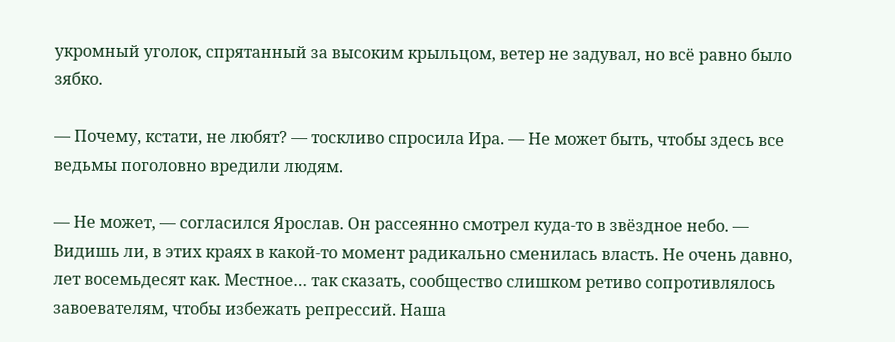укромный уголок, спрятанный за высоким крыльцом, ветер не задувал, но всё равно было зябко.

— Почему, кстати, не любят? — тоскливо спросила Ира. — Не может быть, чтобы здесь все ведьмы поголовно вредили людям.

— Не может, — согласился Ярослав. Он рассеянно смотрел куда-то в звёздное небо. — Видишь ли, в этих краях в какой-то момент радикально сменилась власть. Не очень давно, лет восемьдесят как. Местное… так сказать, сообщество слишком ретиво сопротивлялось завоевателям, чтобы избежать репрессий. Наша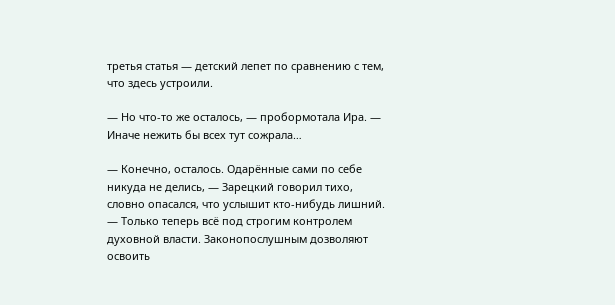третья статья — детский лепет по сравнению с тем, что здесь устроили.

— Но что-то же осталось, — пробормотала Ира. — Иначе нежить бы всех тут сожрала…

— Конечно, осталось. Одарённые сами по себе никуда не делись, — Зарецкий говорил тихо, словно опасался, что услышит кто-нибудь лишний. — Только теперь всё под строгим контролем духовной власти. Законопослушным дозволяют освоить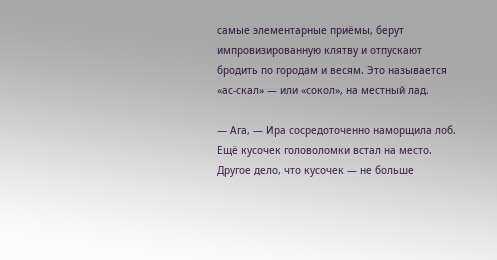самые элементарные приёмы, берут импровизированную клятву и отпускают бродить по городам и весям. Это называется «ас-скал» — или «сокол», на местный лад.

— Ага, — Ира сосредоточенно наморщила лоб. Ещё кусочек головоломки встал на место. Другое дело, что кусочек — не больше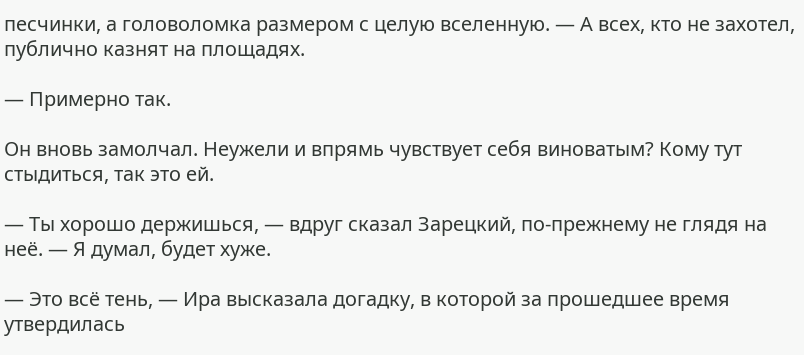песчинки, а головоломка размером с целую вселенную. — А всех, кто не захотел, публично казнят на площадях.

— Примерно так.

Он вновь замолчал. Неужели и впрямь чувствует себя виноватым? Кому тут стыдиться, так это ей.

— Ты хорошо держишься, — вдруг сказал Зарецкий, по-прежнему не глядя на неё. — Я думал, будет хуже.

— Это всё тень, — Ира высказала догадку, в которой за прошедшее время утвердилась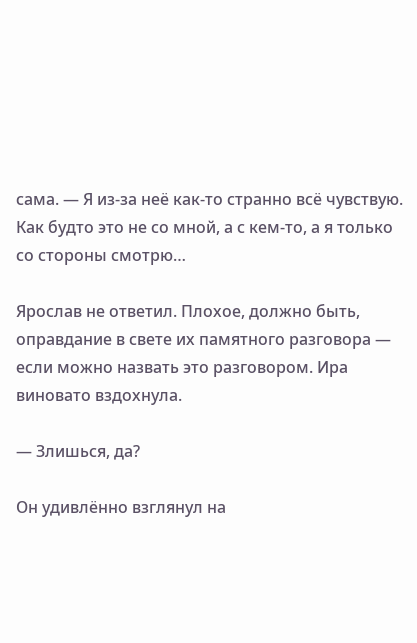сама. — Я из-за неё как-то странно всё чувствую. Как будто это не со мной, а с кем-то, а я только со стороны смотрю…

Ярослав не ответил. Плохое, должно быть, оправдание в свете их памятного разговора — если можно назвать это разговором. Ира виновато вздохнула.

— Злишься, да?

Он удивлённо взглянул на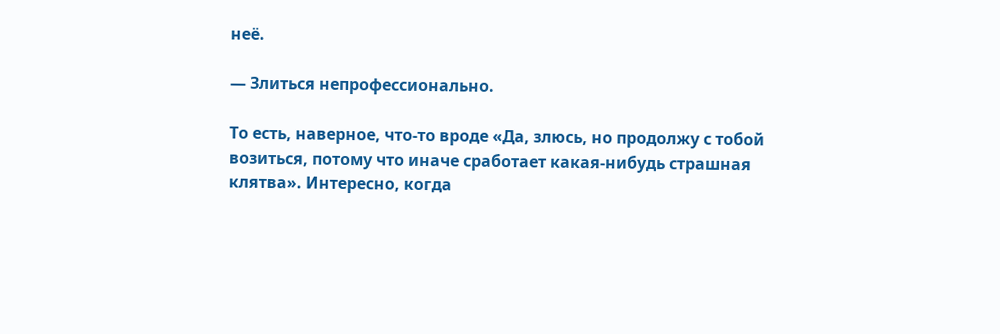неё.

— Злиться непрофессионально.

То есть, наверное, что-то вроде «Да, злюсь, но продолжу с тобой возиться, потому что иначе сработает какая-нибудь страшная клятва». Интересно, когда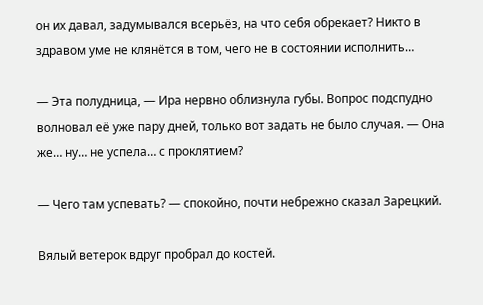он их давал, задумывался всерьёз, на что себя обрекает? Никто в здравом уме не клянётся в том, чего не в состоянии исполнить…

— Эта полудница, — Ира нервно облизнула губы. Вопрос подспудно волновал её уже пару дней, только вот задать не было случая. — Она же… ну… не успела… с проклятием?

— Чего там успевать? — спокойно, почти небрежно сказал Зарецкий.

Вялый ветерок вдруг пробрал до костей.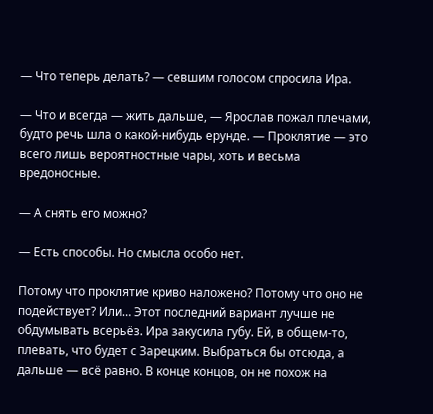— Что теперь делать? — севшим голосом спросила Ира.

— Что и всегда — жить дальше, — Ярослав пожал плечами, будто речь шла о какой-нибудь ерунде. — Проклятие — это всего лишь вероятностные чары, хоть и весьма вредоносные.

— А снять его можно?

— Есть способы. Но смысла особо нет.

Потому что проклятие криво наложено? Потому что оно не подействует? Или… Этот последний вариант лучше не обдумывать всерьёз. Ира закусила губу. Ей, в общем-то, плевать, что будет с Зарецким. Выбраться бы отсюда, а дальше — всё равно. В конце концов, он не похож на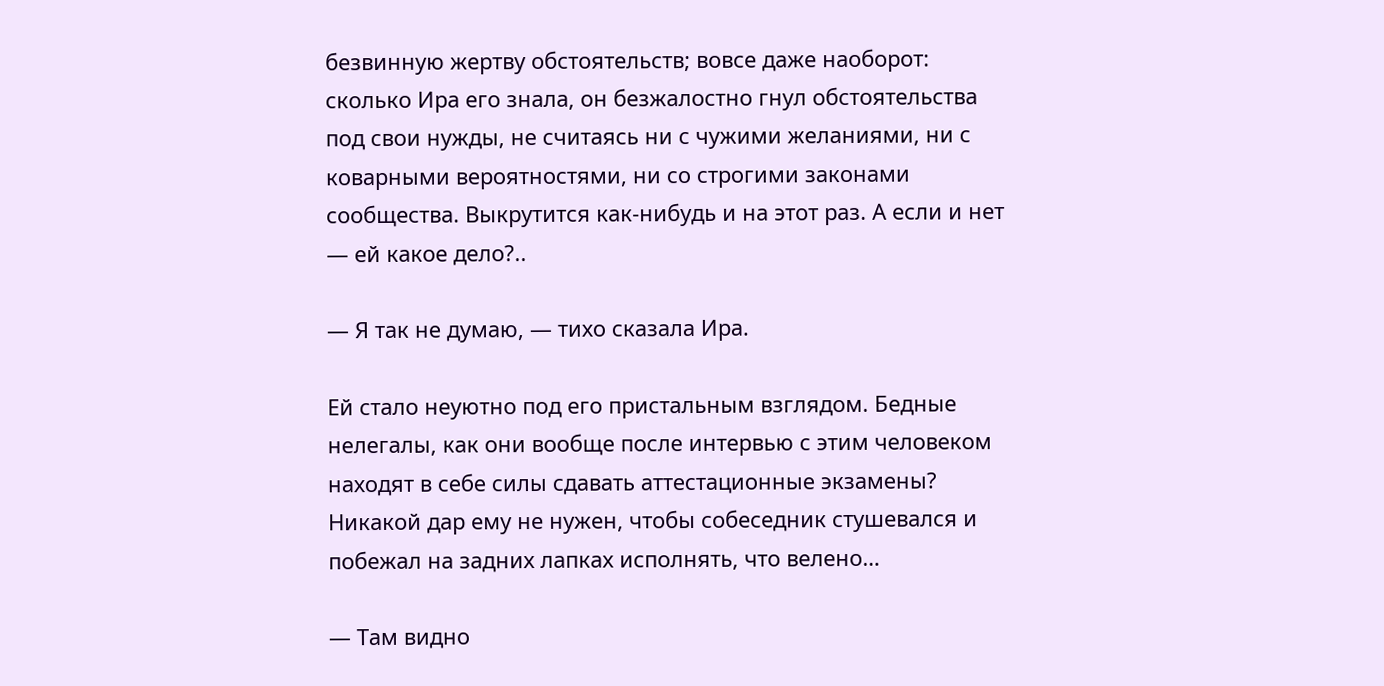безвинную жертву обстоятельств; вовсе даже наоборот: сколько Ира его знала, он безжалостно гнул обстоятельства под свои нужды, не считаясь ни с чужими желаниями, ни с коварными вероятностями, ни со строгими законами сообщества. Выкрутится как-нибудь и на этот раз. А если и нет — ей какое дело?..

— Я так не думаю, — тихо сказала Ира.

Ей стало неуютно под его пристальным взглядом. Бедные нелегалы, как они вообще после интервью с этим человеком находят в себе силы сдавать аттестационные экзамены? Никакой дар ему не нужен, чтобы собеседник стушевался и побежал на задних лапках исполнять, что велено…

— Там видно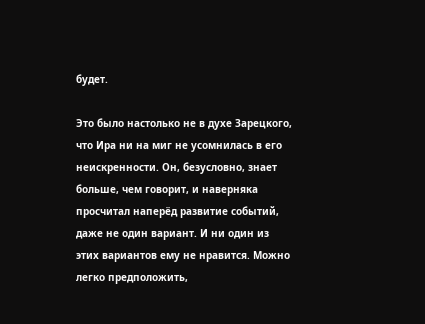будет.

Это было настолько не в духе Зарецкого, что Ира ни на миг не усомнилась в его неискренности. Он, безусловно, знает больше, чем говорит, и наверняка просчитал наперёд развитие событий, даже не один вариант. И ни один из этих вариантов ему не нравится. Можно легко предположить,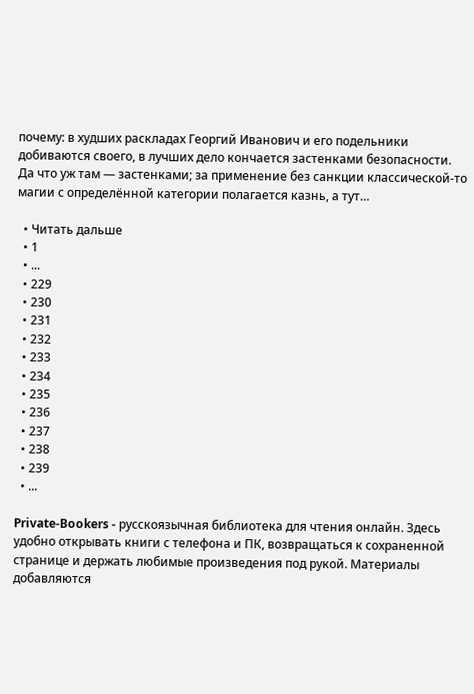почему: в худших раскладах Георгий Иванович и его подельники добиваются своего, в лучших дело кончается застенками безопасности. Да что уж там — застенками; за применение без санкции классической-то магии с определённой категории полагается казнь, а тут…

  • Читать дальше
  • 1
  • ...
  • 229
  • 230
  • 231
  • 232
  • 233
  • 234
  • 235
  • 236
  • 237
  • 238
  • 239
  • ...

Private-Bookers - русскоязычная библиотека для чтения онлайн. Здесь удобно открывать книги с телефона и ПК, возвращаться к сохраненной странице и держать любимые произведения под рукой. Материалы добавляются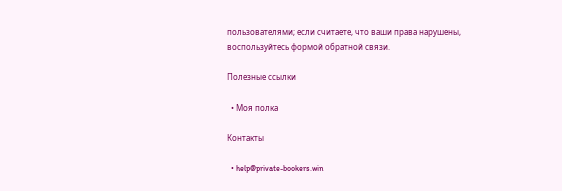пользователями; если считаете, что ваши права нарушены, воспользуйтесь формой обратной связи.

Полезные ссылки

  • Моя полка

Контакты

  • help@private-bookers.win